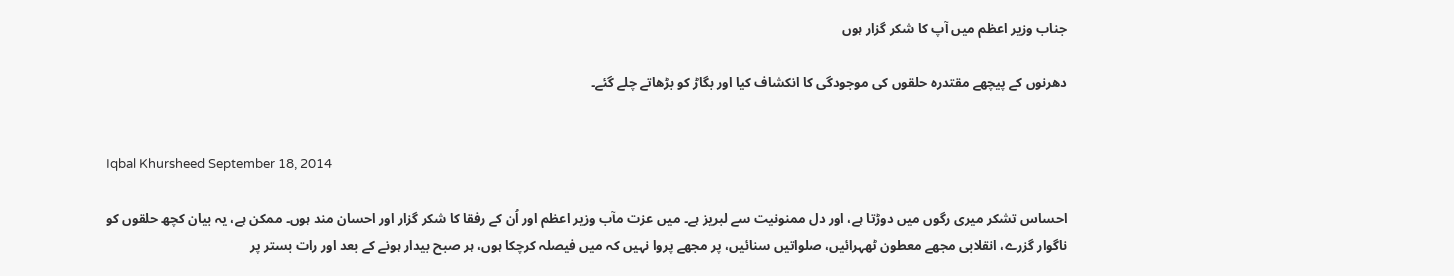جناب وزیر اعظم میں آپ کا شکر گزار ہوں

دھرنوں کے پیچھے مقتدرہ حلقوں کی موجودگی کا انکشاف کیا اور بگاڑ کو بڑھاتے چلے گئے۔


Iqbal Khursheed September 18, 2014

احساس تشکر میری رگوں میں دوڑتا ہے، اور دل ممنونیت سے لبریز ہے۔ میں عزت مآب وزیر اعظم اور اُن کے رفقا کا شکر گزار اور احسان مند ہوں۔ ممکن ہے، یہ بیان کچھ حلقوں کو ناگوار گزرے، انقلابی مجھے معطون ٹھہرائیں، صلواتیں سنائیں، پر مجھے پروا نہیں کہ میں فیصلہ کرچکا ہوں، ہر صبح بیدار ہونے کے بعد اور رات بستر پر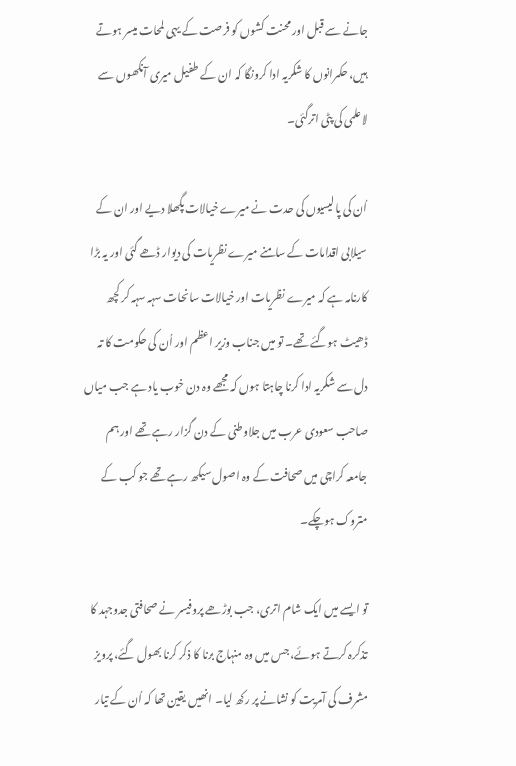جانے سے قبل اور محنت کشوں کو فرصت کے یہی لمحات میسر ہوتے ہیں، حکمرانوں کا شکریہ ادا کرونگا کہ ان کے طفیل میری آنکھوں سے لاعلمی کی پٹی اترگئی۔

اُن کی پالیسیوں کی حدت نے میرے خیالات پگھلا دیے اور ان کے سیلابی اقدامات کے سامنے میرے نظریات کی دیوار ڈھے گئی اور یہ بڑا کارنامہ ہے کہ میرے نظریات اور خیالات سانحات سہہ سہہ کر کچھ ڈھیٹ ہوگئے تھے۔ تو میں جناب وزیر اعظم اور اُن کی حکومت کا تہ دل سے شکریہ ادا کرنا چاہتا ہوں کہ مجھے وہ دن خوب یاد ہے جب میاں صاحب سعودی عرب میں جلاوطنی کے دن گزار رہے تھے اور ہم جامعہ کراچی میں صحافت کے وہ اصول سیکھ رہے تھے جو کب کے متروک ہوچکے۔

تو ایسے میں ایک شام اتری، جب بوڑھے پروفیسر نے صحافتی جدوجہد کا تذکرہ کرتے ہوئے، جس میں وہ منہاج برنا کا ذکر کرنا بھول گئے، پرویز مشرف کی آمریت کو نشانے پر رکھ لیا۔ انھیں یقین تھا کہ اُن کے تیار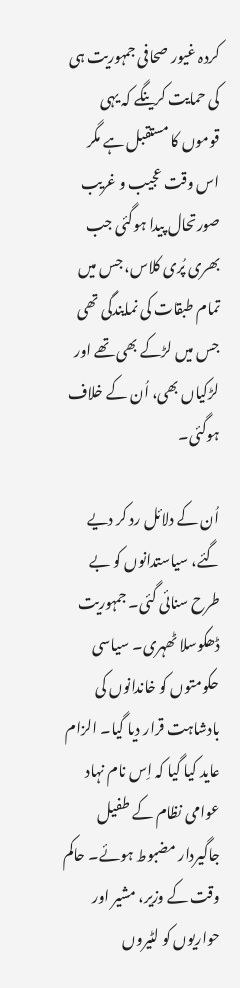کردہ غیور صحافی جمہوریت ہی کی حمایت کرینگے کہ یہی قوموں کا مستقبل ہے مگر اس وقت عجیب و غریب صورتحال پیدا ہوگئی جب بھری پُری کلاس، جس میں تمام طبقات کی نمایندگی تھی جس میں لڑکے بھی تھے اور لڑکیاں بھی، اُن کے خلاف ہوگئی۔

اُن کے دلائل رد کر دیے گئے، سیاستدانوں کو بے طرح سنائی گئی۔ جمہوریت ڈھکوسلا ٹھہری۔ سیاسی حکومتوں کو خاندانوں کی بادشاہت قرار دیا گیا۔ الزام عاید کیا گیا کہ اِس نام نہاد عوامی نظام کے طفیل جاگیردار مضبوط ہوئے۔ حاکم وقت کے وزیر، مشیر اور حواریوں کو لٹیروں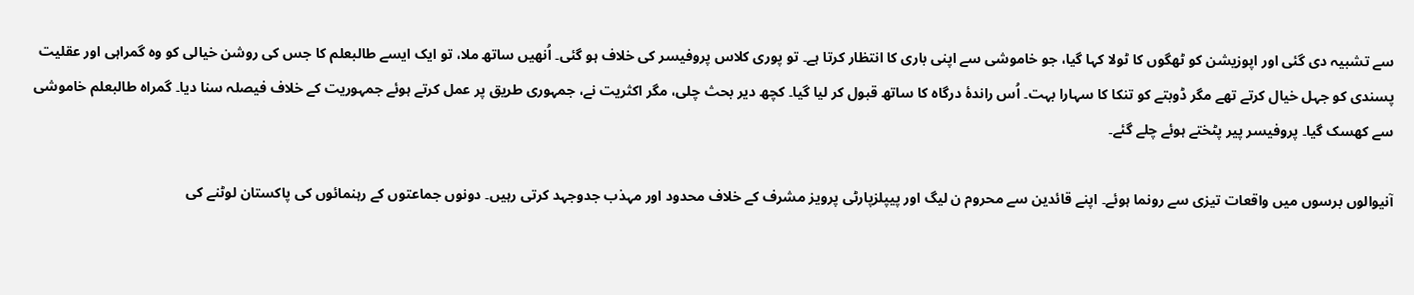سے تشبیہ دی گئی اور اپوزیشن کو ٹھگوں کا ٹولا کہا گیا، جو خاموشی سے اپنی باری کا انتظار کرتا ہے۔ تو پوری کلاس پروفیسر کی خلاف ہو گئی۔ اُنھیں ساتھ ملا، تو ایک ایسے طالبعلم کا جس کی روشن خیالی کو وہ گمراہی اور عقلیت پسندی کو جہل خیال کرتے تھے مگر ڈوبتے کو تنکا کا سہارا بہت۔ اُس راندۂ درگاہ کا ساتھ قبول کر لیا گیا۔ کچھ دیر بحث چلی، مگر اکثریت نے، جمہوری طریق پر عمل کرتے ہوئے جمہوریت کے خلاف فیصلہ سنا دیا۔ گمراہ طالبعلم خاموشی سے کھسک گیا۔ پروفیسر پیر پٹختے ہوئے چلے گئے۔

آنیوالوں برسوں میں واقعات تیزی سے رونما ہوئے۔ اپنے قائدین سے محروم ن لیگ اور پیپلزپارٹی پرویز مشرف کے خلاف محدود اور مہذب جدوجہد کرتی رہیں۔ دونوں جماعتوں کے رہنمائوں کی پاکستان لوٹنے کی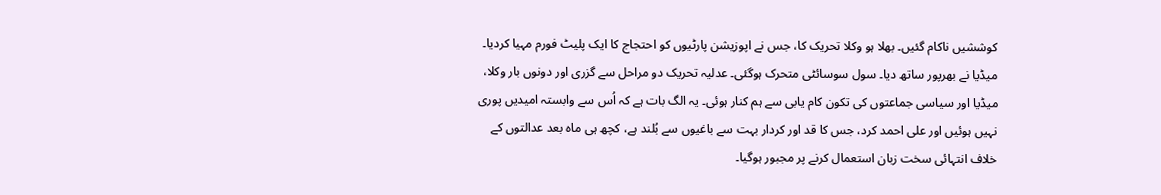کوششیں ناکام گئیں۔ بھلا ہو وکلا تحریک کا، جس نے اپوزیشن پارٹیوں کو احتجاج کا ایک پلیٹ فورم مہیا کردیا۔ میڈیا نے بھرپور ساتھ دیا۔ سول سوسائٹی متحرک ہوگئی۔ عدلیہ تحریک دو مراحل سے گزری اور دونوں بار وکلا، میڈیا اور سیاسی جماعتوں کی تکون کام یابی سے ہم کنار ہوئی۔ یہ الگ بات ہے کہ اُس سے وابستہ امیدیں پوری نہیں ہوئیں اور علی احمد کرد، جس کا قد اور کردار بہت سے باغیوں سے بُلند ہے، کچھ ہی ماہ بعد عدالتوں کے خلاف انتہائی سخت زبان استعمال کرنے پر مجبور ہوگیا۔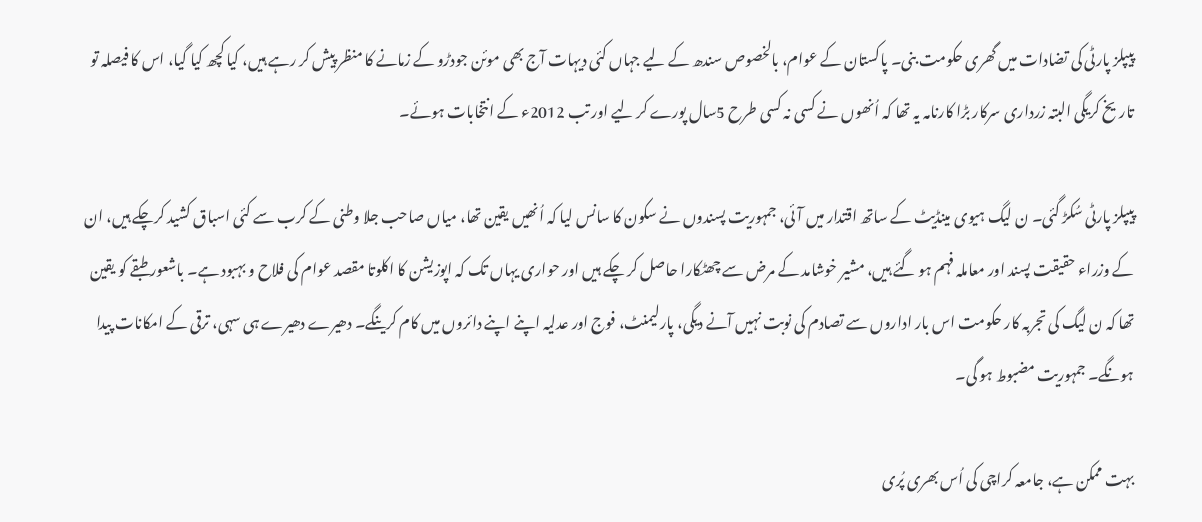پیپلز پارٹی کی تضادات میں گھری حکومت بنی۔ پاکستان کے عوام، بالخصوص سندھ کے لیے جہاں کئی دیہات آج بھی موئن جودڑو کے زمانے کا منظر پیش کر رہے ہیں، کیا کچھ کیا گیا، اس کا فیصلہ تو تاریخ کریگی البتہ زرداری سرکار بڑا کارنامہ یہ تھا کہ اُنھوں نے کسی نہ کسی طرح 5سال پورے کر لیے اور تب 2012ء کے انتخابات ہوئے۔

پیپلز پارٹی سُکڑ گئی۔ ن لیگ ہیوی مینڈیٹ کے ساتھ اقتدار میں آئی، جمہوریت پسندوں نے سکون کا سانس لیا کہ اُنھیں یقین تھا، میاں صاحب جلا وطنی کے کرب سے کئی اسباق کشید کرچکے ہیں، ان کے وزراء حقیقت پسند اور معاملہ فہم ہو گئے ہیں، مشیر خوشامد کے مرض سے چھٹکارا حاصل کر چکے ہیں اور حواری یہاں تک کہ اپوزیشن کا اکلوتا مقصد عوام کی فلاح و بہبود ہے۔ باشعور طبقے کو یقین تھا کہ ن لیگ کی تجربہ کار حکومت اس بار اداروں سے تصادم کی نوبت نہیں آنے دیگی، پارلیمنٹ، فوج اور عدلیہ اپنے اپنے دائروں میں کام کرینگے۔ دھیرے دھیرے ہی سہی، ترقی کے امکانات پیدا ہونگے۔ جمہوریت مضبوط ہو گی۔

بہت ممکن ہے، جامعہ کراچی کی اُس بھری پُری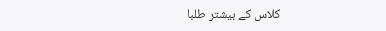کلاس کے بیشتر طلبا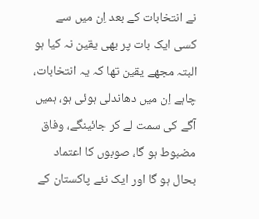نے انتخابات کے بعد اِن میں سے کسی ایک بات پر بھی یقین نہ کیا ہو البتہ مجھے یقین تھا کہ یہ انتخابات، چاہے اِن میں دھاندلی ہوئی ہو، ہمیں آگے کی سمت لے کر جائینگے، وفاق مضبوط ہو گا، صوبوں کا اعتماد بحال ہو گا اور ایک نئے پاکستان کے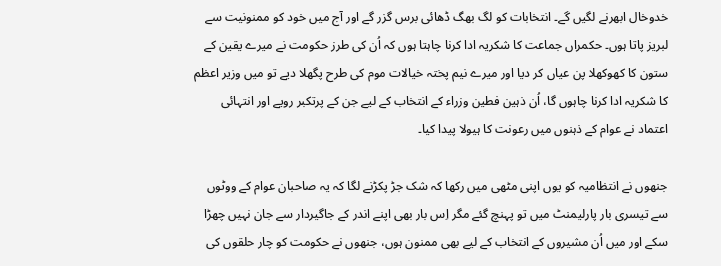خدوخال ابھرنے لگیں گے۔ انتخابات کو لگ بھگ ڈھائی برس گزر گے اور آج میں خود کو ممنونیت سے لبریز پاتا ہوں۔ حکمراں جماعت کا شکریہ ادا کرنا چاہتا ہوں کہ اُن کی طرز حکومت نے میرے یقین کے ستون کا کھوکھلا پن عیاں کر دیا اور میرے نیم پختہ خیالات موم کی طرح پگھلا دیے تو میں وزیر اعظم کا شکریہ ادا کرنا چاہوں گا، اُن ذہین فطین وزراء کے انتخاب کے لیے جن کے پرتکبر رویے اور انتہائی اعتماد نے عوام کے ذہنوں میں رعونت کا ہیولا پیدا کیا۔

جنھوں نے انتظامیہ کو یوں اپنی مٹھی میں رکھا کہ شک جڑ پکڑنے لگا کہ یہ صاحبان عوام کے ووٹوں سے تیسری بار پارلیمنٹ میں تو پہنچ گئے مگر اِس بار بھی اپنے اندر کے جاگیردار سے جان نہیں چھڑا سکے اور میں اُن مشیروں کے انتخاب کے لیے بھی ممنون ہوں، جنھوں نے حکومت کو چار حلقوں کی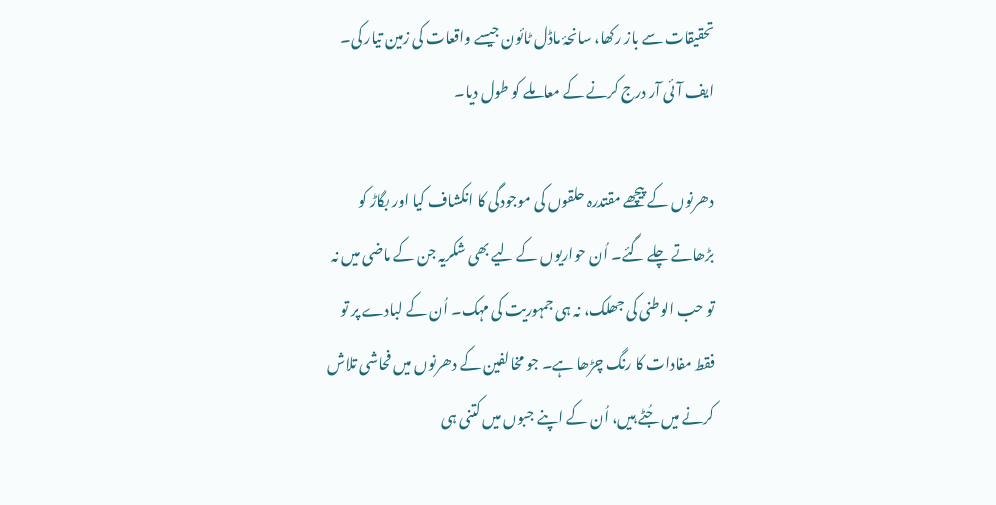تحقیقات سے باز رکھا، سانحۂ ماڈل ٹائون جیسے واقعات کی زمین تیار کی۔ ایف آئی آر درج کرنے کے معاملے کو طول دیا۔

دھرنوں کے پیچھے مقتدرہ حلقوں کی موجودگی کا انکشاف کیا اور بگاڑ کو بڑھاتے چلے گئے۔ اُن حواریوں کے لیے بھی شکریہ جن کے ماضی میں نہ تو حب الوطنی کی جھلک، نہ ہی جمہوریت کی مہک۔ اُن کے لبادے پر تو فقط مفادات کا رنگ چڑھا ہے۔ جو مخالفین کے دھرنوں میں فحاشی تلاش کرنے میں جُٹے ہیں، اُن کے اپنے جبوں میں کتنی ہی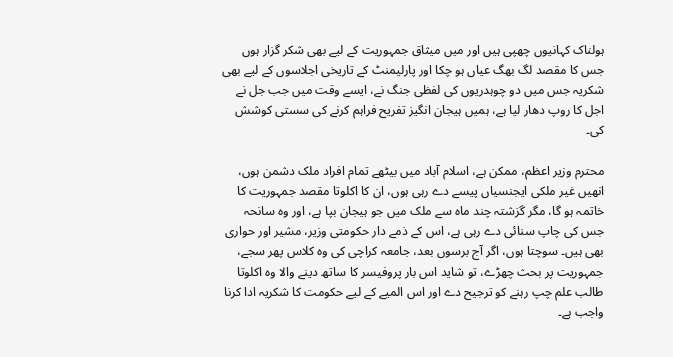ہولناک کہانیوں چھپی ہیں اور میں میثاق جمہوریت کے لیے بھی شکر گزار ہوں جس کا مقصد لگ بھگ عیاں ہو چکا اور پارلیمنٹ کے تاریخی اجلاسوں کے لیے بھی شکریہ جس میں دو چوہدریوں کی لفظی جنگ نے، ایسے وقت میں جب جل نے اجل کا روپ دھار لیا ہے، ہمیں ہیجان انگیز تفریح فراہم کرنے کی سستی کوشش کی۔

محترم وزیر اعظم، ممکن ہے، اسلام آباد میں بیٹھے تمام افراد ملک دشمن ہوں، انھیں غیر ملکی ایجنسیاں پیسے دے رہی ہوں، ان کا اکلوتا مقصد جمہوریت کا خاتمہ ہو گا، مگر گزشتہ چند ماہ سے ملک میں جو ہیجان بپا ہے، اور وہ سانحہ جس کی چاپ سنائی دے رہی ہے، اس کے ذمے دار حکومتی وزیر، مشیر اور حواری بھی ہیں۔ سوچتا ہوں، اگر آج برسوں بعد، جامعہ کراچی کی وہ کلاس پھر سجے، جمہوریت پر بحث چھڑے، تو شاید اس بار پروفیسر کا ساتھ دینے والا وہ اکلوتا طالب علم چپ رہنے کو ترجیح دے اور اس المیے کے لیے حکومت کا شکریہ ادا کرنا واجب ہے۔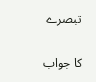تبصرے

کا جواب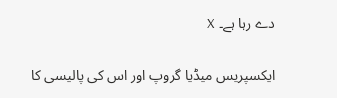دے رہا ہے۔ X

ایکسپریس میڈیا گروپ اور اس کی پالیسی کا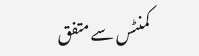کمنٹس سے متفق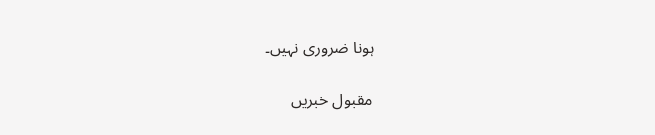ہونا ضروری نہیں۔

مقبول خبریں